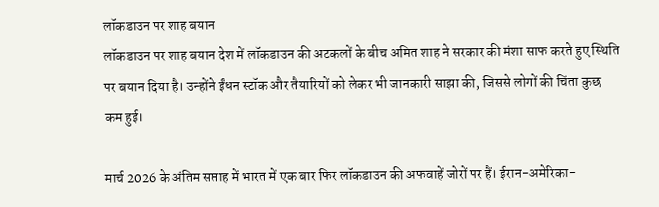लॉकडाउन पर शाह बयान
लॉकडाउन पर शाह बयान देश में लॉकडाउन की अटकलों के बीच अमित शाह ने सरकार की मंशा साफ करते हुए स्थिति पर बयान दिया है। उन्होंने ईंधन स्टॉक और तैयारियों को लेकर भी जानकारी साझा की, जिससे लोगों की चिंता कुछ कम हुई।

मार्च 2026 के अंतिम सप्ताह में भारत में एक बार फिर लॉकडाउन की अफवाहें जोरों पर हैं। ईरान-अमेरिका-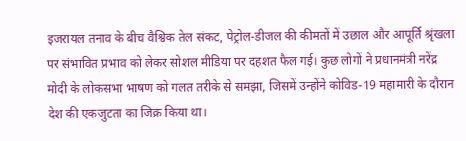इजरायल तनाव के बीच वैश्विक तेल संकट, पेट्रोल-डीजल की कीमतों में उछाल और आपूर्ति श्रृंखला पर संभावित प्रभाव को लेकर सोशल मीडिया पर दहशत फैल गई। कुछ लोगों ने प्रधानमंत्री नरेंद्र मोदी के लोकसभा भाषण को गलत तरीके से समझा, जिसमें उन्होंने कोविड-19 महामारी के दौरान देश की एकजुटता का जिक्र किया था।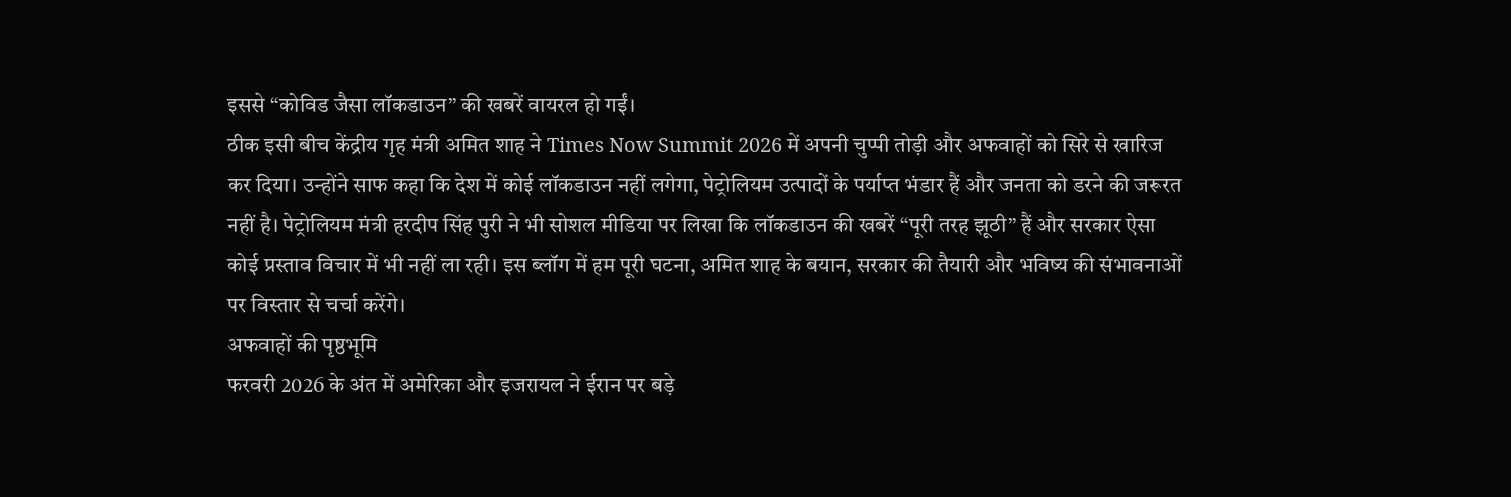इससे “कोविड जैसा लॉकडाउन” की खबरें वायरल हो गईं।
ठीक इसी बीच केंद्रीय गृह मंत्री अमित शाह ने Times Now Summit 2026 में अपनी चुप्पी तोड़ी और अफवाहों को सिरे से खारिज कर दिया। उन्होंने साफ कहा कि देश में कोई लॉकडाउन नहीं लगेगा, पेट्रोलियम उत्पादों के पर्याप्त भंडार हैं और जनता को डरने की जरूरत नहीं है। पेट्रोलियम मंत्री हरदीप सिंह पुरी ने भी सोशल मीडिया पर लिखा कि लॉकडाउन की खबरें “पूरी तरह झूठी” हैं और सरकार ऐसा कोई प्रस्ताव विचार में भी नहीं ला रही। इस ब्लॉग में हम पूरी घटना, अमित शाह के बयान, सरकार की तैयारी और भविष्य की संभावनाओं पर विस्तार से चर्चा करेंगे।
अफवाहों की पृष्ठभूमि
फरवरी 2026 के अंत में अमेरिका और इजरायल ने ईरान पर बड़े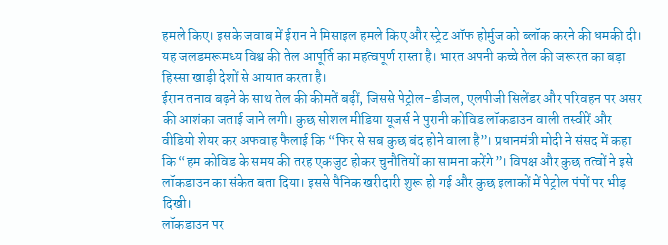हमले किए। इसके जवाब में ईरान ने मिसाइल हमले किए और स्ट्रेट ऑफ होर्मुज को ब्लॉक करने की धमकी दी। यह जलडमरूमध्य विश्व की तेल आपूर्ति का महत्वपूर्ण रास्ता है। भारत अपनी कच्चे तेल की जरूरत का बड़ा हिस्सा खाड़ी देशों से आयात करता है।
ईरान तनाव बढ़ने के साथ तेल की कीमतें बढ़ीं, जिससे पेट्रोल-डीजल, एलपीजी सिलेंडर और परिवहन पर असर की आशंका जताई जाने लगी। कुछ सोशल मीडिया यूजर्स ने पुरानी कोविड लॉकडाउन वाली तस्वीरें और वीडियो शेयर कर अफवाह फैलाई कि “फिर से सब कुछ बंद होने वाला है”। प्रधानमंत्री मोदी ने संसद में कहा कि “हम कोविड के समय की तरह एकजुट होकर चुनौतियों का सामना करेंगे”। विपक्ष और कुछ तत्वों ने इसे लॉकडाउन का संकेत बता दिया। इससे पैनिक खरीदारी शुरू हो गई और कुछ इलाकों में पेट्रोल पंपों पर भीड़ दिखी।
लॉकडाउन पर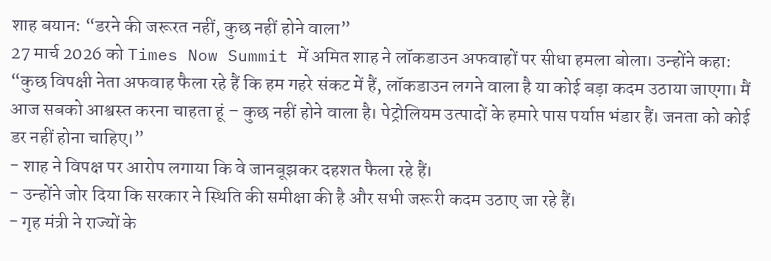शाह बयान: “डरने की जरूरत नहीं, कुछ नहीं होने वाला”
27 मार्च 2026 को Times Now Summit में अमित शाह ने लॉकडाउन अफवाहों पर सीधा हमला बोला। उन्होंने कहा:
“कुछ विपक्षी नेता अफवाह फैला रहे हैं कि हम गहरे संकट में हैं, लॉकडाउन लगने वाला है या कोई बड़ा कदम उठाया जाएगा। मैं आज सबको आश्वस्त करना चाहता हूं – कुछ नहीं होने वाला है। पेट्रोलियम उत्पादों के हमारे पास पर्याप्त भंडार हैं। जनता को कोई डर नहीं होना चाहिए।”
- शाह ने विपक्ष पर आरोप लगाया कि वे जानबूझकर दहशत फैला रहे हैं।
- उन्होंने जोर दिया कि सरकार ने स्थिति की समीक्षा की है और सभी जरूरी कदम उठाए जा रहे हैं।
- गृह मंत्री ने राज्यों के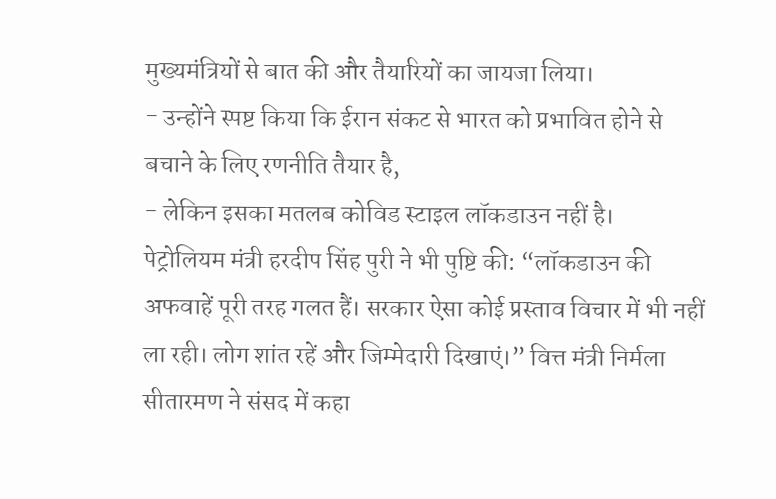मुख्यमंत्रियों से बात की और तैयारियों का जायजा लिया।
- उन्होंने स्पष्ट किया कि ईरान संकट से भारत को प्रभावित होने से बचाने के लिए रणनीति तैयार है,
- लेकिन इसका मतलब कोविड स्टाइल लॉकडाउन नहीं है।
पेट्रोलियम मंत्री हरदीप सिंह पुरी ने भी पुष्टि की: “लॉकडाउन की अफवाहें पूरी तरह गलत हैं। सरकार ऐसा कोई प्रस्ताव विचार में भी नहीं ला रही। लोग शांत रहें और जिम्मेदारी दिखाएं।” वित्त मंत्री निर्मला सीतारमण ने संसद में कहा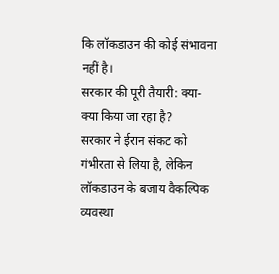कि लॉकडाउन की कोई संभावना नहीं है।
सरकार की पूरी तैयारी: क्या-क्या किया जा रहा है?
सरकार ने ईरान संकट को गंभीरता से लिया है, लेकिन लॉकडाउन के बजाय वैकल्पिक व्यवस्था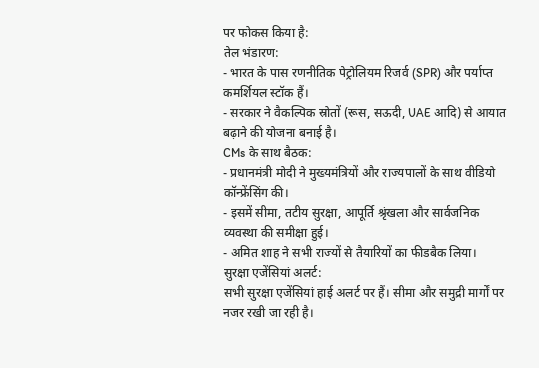पर फोकस किया है:
तेल भंडारण:
- भारत के पास रणनीतिक पेट्रोलियम रिजर्व (SPR) और पर्याप्त कमर्शियल स्टॉक हैं।
- सरकार ने वैकल्पिक स्रोतों (रूस, सऊदी, UAE आदि) से आयात बढ़ाने की योजना बनाई है।
CMs के साथ बैठक:
- प्रधानमंत्री मोदी ने मुख्यमंत्रियों और राज्यपालों के साथ वीडियो कॉन्फ्रेंसिंग की।
- इसमें सीमा, तटीय सुरक्षा, आपूर्ति श्रृंखला और सार्वजनिक व्यवस्था की समीक्षा हुई।
- अमित शाह ने सभी राज्यों से तैयारियों का फीडबैक लिया।
सुरक्षा एजेंसियां अलर्ट:
सभी सुरक्षा एजेंसियां हाई अलर्ट पर हैं। सीमा और समुद्री मार्गों पर नजर रखी जा रही है।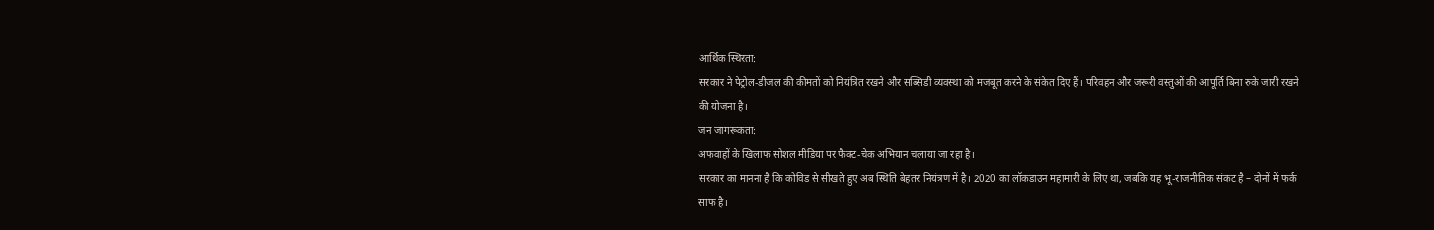आर्थिक स्थिरता:
सरकार ने पेट्रोल-डीजल की कीमतों को नियंत्रित रखने और सब्सिडी व्यवस्था को मजबूत करने के संकेत दिए हैं। परिवहन और जरूरी वस्तुओं की आपूर्ति बिना रुके जारी रखने की योजना है।
जन जागरूकता:
अफवाहों के खिलाफ सोशल मीडिया पर फैक्ट-चेक अभियान चलाया जा रहा है।
सरकार का मानना है कि कोविड से सीखते हुए अब स्थिति बेहतर नियंत्रण में है। 2020 का लॉकडाउन महामारी के लिए था, जबकि यह भू-राजनीतिक संकट है – दोनों में फर्क साफ है।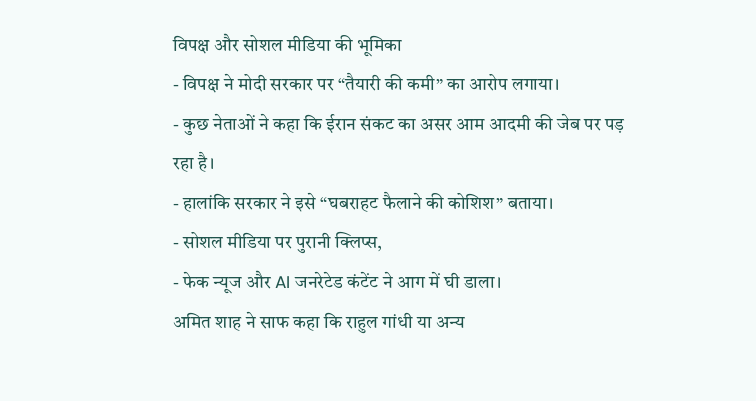विपक्ष और सोशल मीडिया की भूमिका
- विपक्ष ने मोदी सरकार पर “तैयारी की कमी” का आरोप लगाया।
- कुछ नेताओं ने कहा कि ईरान संकट का असर आम आदमी की जेब पर पड़ रहा है।
- हालांकि सरकार ने इसे “घबराहट फैलाने की कोशिश” बताया।
- सोशल मीडिया पर पुरानी क्लिप्स,
- फेक न्यूज और AI जनरेटेड कंटेंट ने आग में घी डाला।
अमित शाह ने साफ कहा कि राहुल गांधी या अन्य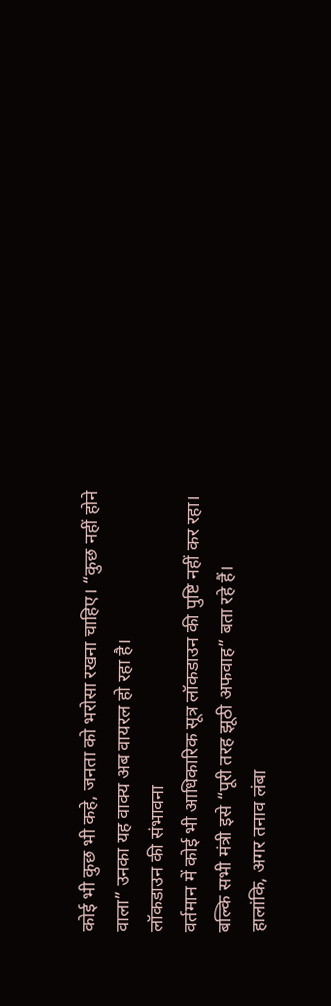कोई भी कुछ भी कहे, जनता को भरोसा रखना चाहिए। “कुछ नहीं होने वाला” उनका यह वाक्य अब वायरल हो रहा है।
लॉकडाउन की संभावना
वर्तमान में कोई भी आधिकारिक सूत्र लॉकडाउन की पुष्टि नहीं कर रहा। बल्कि सभी मंत्री इसे “पूरी तरह झूठी अफवाह” बता रहे हैं।
हालांकि, अगर तनाव लंबा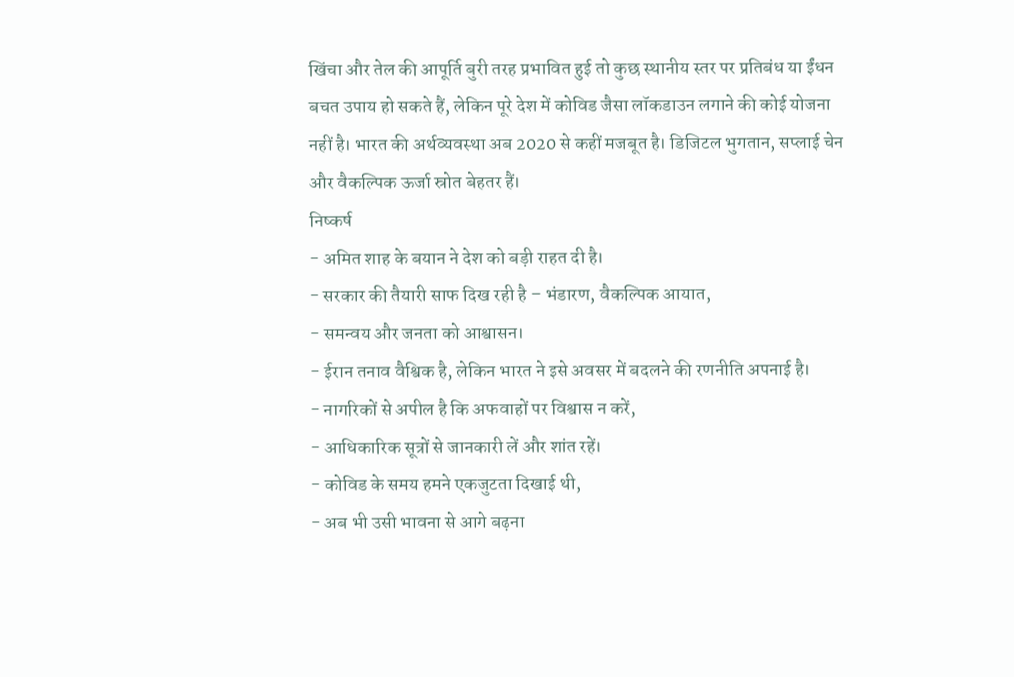खिंचा और तेल की आपूर्ति बुरी तरह प्रभावित हुई तो कुछ स्थानीय स्तर पर प्रतिबंध या ईंधन बचत उपाय हो सकते हैं, लेकिन पूरे देश में कोविड जैसा लॉकडाउन लगाने की कोई योजना नहीं है। भारत की अर्थव्यवस्था अब 2020 से कहीं मजबूत है। डिजिटल भुगतान, सप्लाई चेन और वैकल्पिक ऊर्जा स्रोत बेहतर हैं।
निष्कर्ष
- अमित शाह के बयान ने देश को बड़ी राहत दी है।
- सरकार की तैयारी साफ दिख रही है – भंडारण, वैकल्पिक आयात,
- समन्वय और जनता को आश्वासन।
- ईरान तनाव वैश्विक है, लेकिन भारत ने इसे अवसर में बदलने की रणनीति अपनाई है।
- नागरिकों से अपील है कि अफवाहों पर विश्वास न करें,
- आधिकारिक सूत्रों से जानकारी लें और शांत रहें।
- कोविड के समय हमने एकजुटता दिखाई थी,
- अब भी उसी भावना से आगे बढ़ना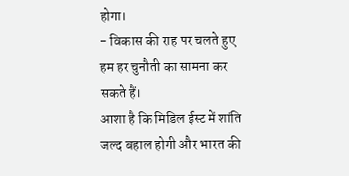होगा।
- विकास की राह पर चलते हुए हम हर चुनौती का सामना कर सकते हैं।
आशा है कि मिडिल ईस्ट में शांति जल्द बहाल होगी और भारत की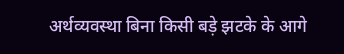अर्थव्यवस्था बिना किसी बड़े झटके के आगे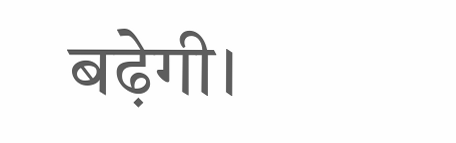बढ़ेगी।